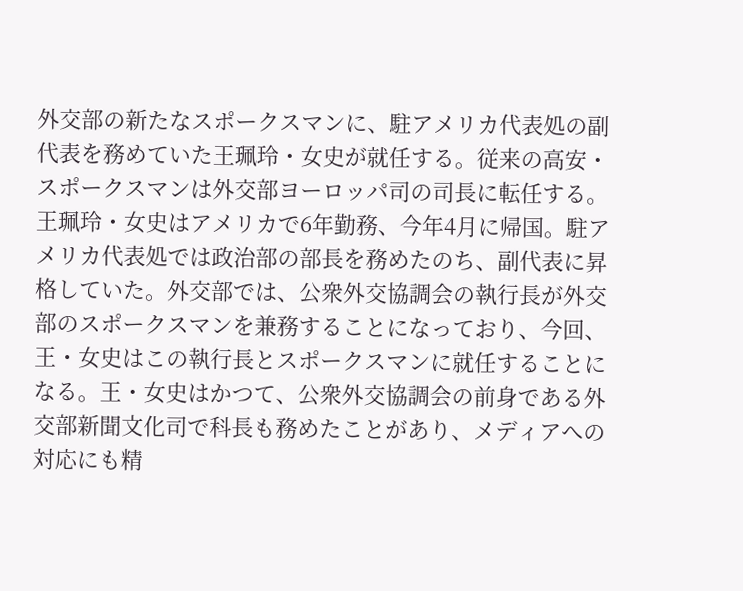外交部の新たなスポークスマンに、駐アメリカ代表処の副代表を務めていた王珮玲・女史が就任する。従来の高安・スポークスマンは外交部ヨーロッパ司の司長に転任する。
王珮玲・女史はアメリカで6年勤務、今年4月に帰国。駐アメリカ代表処では政治部の部長を務めたのち、副代表に昇格していた。外交部では、公衆外交協調会の執行長が外交部のスポークスマンを兼務することになっており、今回、王・女史はこの執行長とスポークスマンに就任することになる。王・女史はかつて、公衆外交協調会の前身である外交部新聞文化司で科長も務めたことがあり、メディアへの対応にも精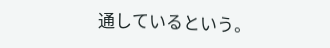通しているという。